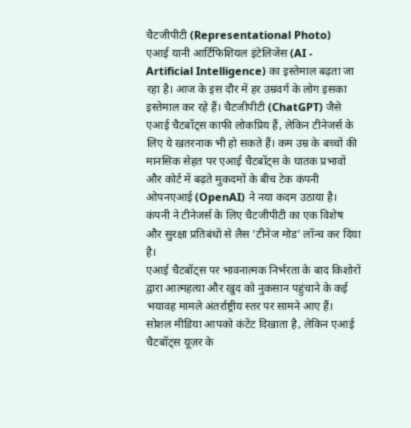चैटजीपीटी (Representational Photo)
एआई यानी आर्टिफिशियल इंटेलिजेंस (AI - Artificial Intelligence) का इस्तेमाल बढ़ता जा रहा है। आज के इस दौर में हर उम्रवर्ग के लोग इसका इस्तेमाल कर रहे हैं। चैटजीपीटी (ChatGPT) जैसे एआई चैटबॉट्स काफी लोकप्रिय हैं, लेकिन टीनेजर्स के लिए ये खतरनाक भी हो सकते हैं। कम उम्र के बच्चों की मानसिक सेहत पर एआई चैटबॉट्स के घातक प्रभावों और कोर्ट में बढ़ते मुकदमों के बीच टेक कंपनी ओपनएआई (OpenAI) ने नया कदम उठाया है। कंपनी ने टीनेजर्स के लिए चैटजीपीटी का एक विशेष और सुरक्षा प्रतिबंधों से लैस 'टीनेज मोड' लॉन्च कर दिया है।
एआई चैटबॉट्स पर भावनात्मक निर्भरता के बाद किशोरों द्वारा आत्महत्या और खुद को नुकसान पहुंचाने के कई भयावह मामले अंतर्राष्ट्रीय स्तर पर सामने आए हैं। सोशल मीडिया आपको कंटेंट दिखाता है, लेकिन एआई चैटबॉट्स यूज़र के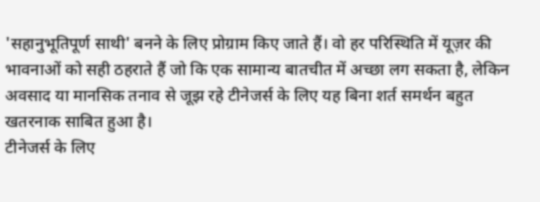'सहानुभूतिपूर्ण साथी' बनने के लिए प्रोग्राम किए जाते हैं। वो हर परिस्थिति में यूज़र की भावनाओं को सही ठहराते हैं जो कि एक सामान्य बातचीत में अच्छा लग सकता है, लेकिन अवसाद या मानसिक तनाव से जूझ रहे टीनेजर्स के लिए यह बिना शर्त समर्थन बहुत खतरनाक साबित हुआ है।
टीनेजर्स के लिए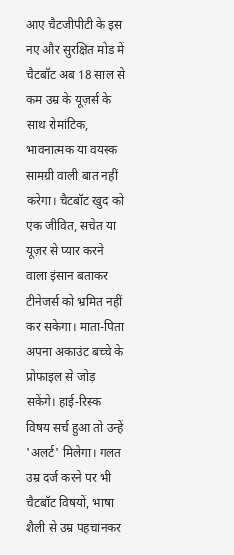आए चैटजीपीटी के इस नए और सुरक्षित मोड में चैटबॉट अब 18 साल से कम उम्र के यूज़र्स के साथ रोमांटिक, भावनात्मक या वयस्क सामग्री वाली बात नहीं करेगा। चैटबॉट खुद को एक जीवित, सचेत या यूज़र से प्यार करने वाला इंसान बताकर टीनेजर्स को भ्रमित नहीं कर सकेगा। माता-पिता अपना अकाउंट बच्चे के प्रोफाइल से जोड़ सकेंगे। हाई-रिस्क विषय सर्च हुआ तो उन्हें 'अलर्ट' मिलेगा। गलत उम्र दर्ज करने पर भी चैटबॉट विषयों, भाषा शैली से उम्र पहचानकर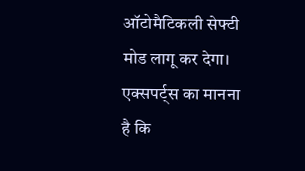ऑटोमैटिकली सेफ्टी मोड लागू कर देगा।
एक्सपर्ट्स का मानना है कि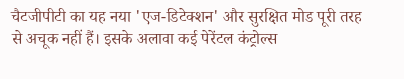चैटजीपीटी का यह नया 'एज-डिटेक्शन' और सुरक्षित मोड पूरी तरह से अचूक नहीं हैं। इसके अलावा कई पेरेंटल कंट्रोल्स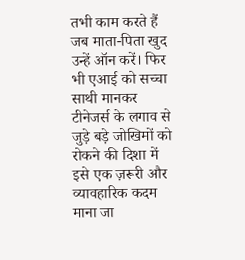तभी काम करते हैं जब माता-पिता खुद उन्हें ऑन करें। फिर भी एआई को सच्चा साथी मानकर टीनेजर्स के लगाव से जुड़े बड़े जोखिमों को रोकने की दिशा में इसे एक ज़रूरी और व्यावहारिक कदम माना जा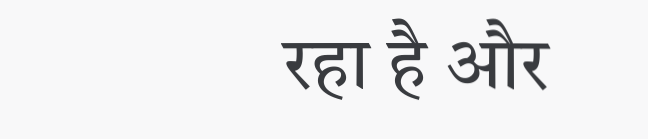रहा है और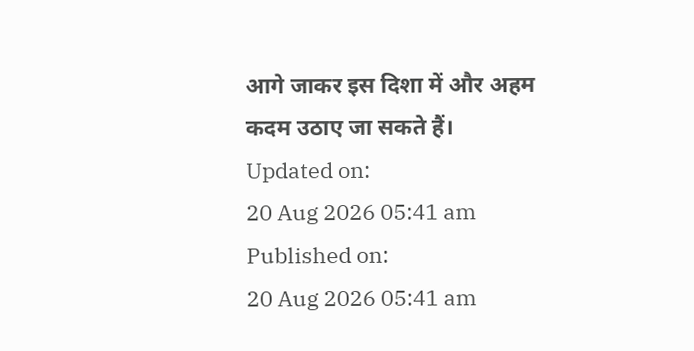आगे जाकर इस दिशा में और अहम कदम उठाए जा सकते हैं।
Updated on:
20 Aug 2026 05:41 am
Published on:
20 Aug 2026 05:41 am